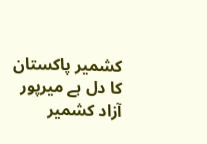کشمیر پاکستان کا دل ہے میرپور آزاد کشمیر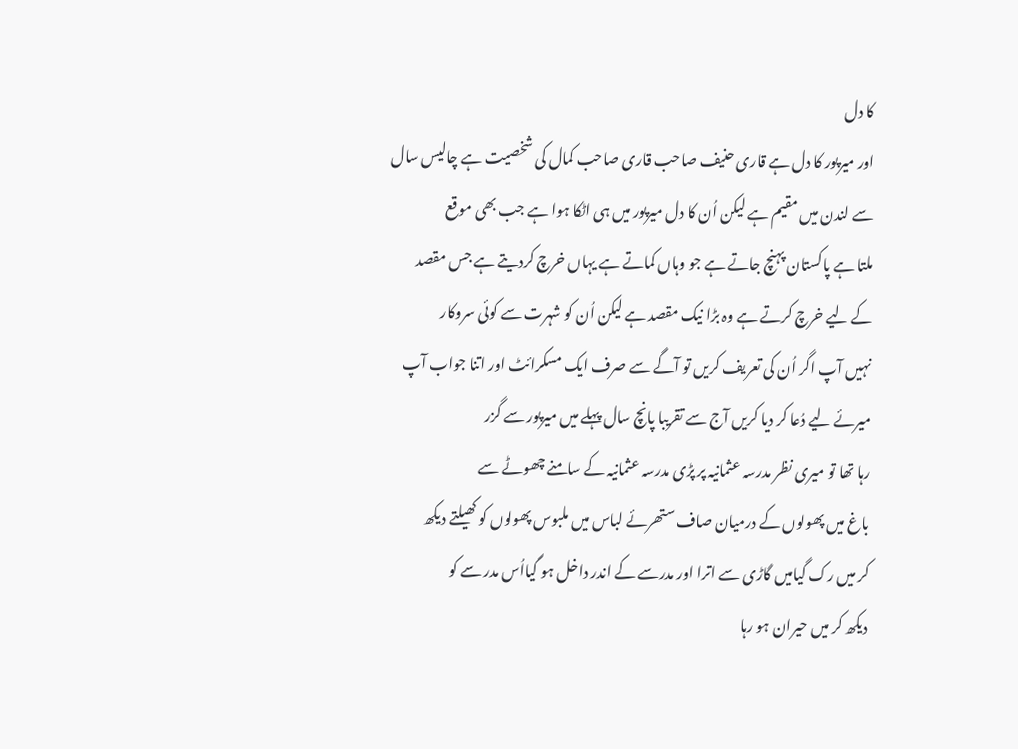کا دل
اور میرپور کا دل ہے قاری حنیف صاحب قاری صاحب کمال کی شخصیت ہے چالیس سال
سے لندن میں مقیم ہے لیکن اُن کا دل میرپور میں ہی اٹکا ہوا ہے جب بھی موقع
ملتا ہے پاکستان پہنچ جاتے ہے جو وہاں کماتے ہے یہاں خرچ کردیتے ہے جس مقصد
کے لیے خرچ کرتے ہے وہ بڑا نیک مقصد ہے لیکن اُن کو شہرت سے کوئی سروکار
نہیں آپ اگر اُن کی تعریف کریں تو آگے سے صرف ایک مسکرائٹ اور اتنا جواب آپ
میرئے لیے دُعا کر دیا کریں آج سے تقریبا پانچ سال پہلے میں میرپور سے گزر
رہا تھا تو میری نظر مدرسہ عثمانیہ پر پڑی مدرسہ عثمانیہ کے سامنے چھوٹے سے
باغ میں پھولوں کے درمیان صاف ستھرئے لباس میں ملبوس پھولوں کو کھیلتے دیکھ
کر میں رک گیامیں گاڑی سے اترا اور مدرسے کے اندر داخل ہو گیااُس مدر سے کو
دیکھ کر میں حیران ہو رہا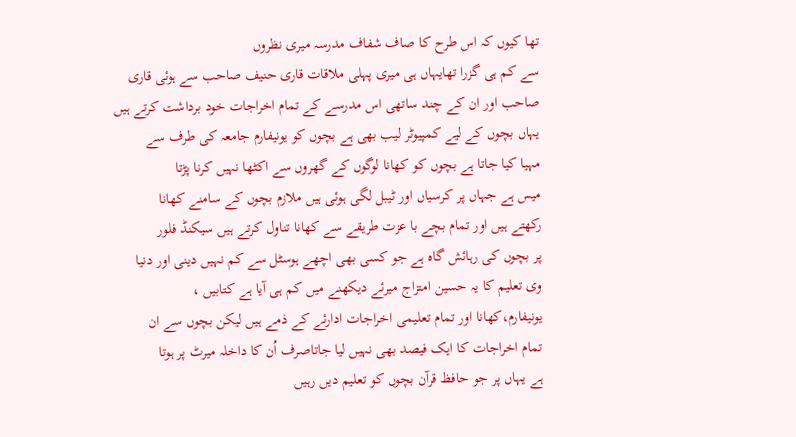تھا کیوں کہ اس طرح کا صاف شفاف مدرسہ میری نظروں
سے کم ہی گزرا تھایہاں ہی میری پہلی ملاقات قاری حنیف صاحب سے ہوئی قاری
صاحب اور ان کے چند ساتھی اس مدرسے کے تمام اخراجات خود برداشت کرتے ہیں
یہاں بچوں کے لیے کمپیوٹر لیب بھی ہے بچوں کو یونیفارم جامعہ کی طرف سے
مہیا کیا جاتا ہے بچوں کو کھانا لوگوں کے گھروں سے اکٹھا نہیں کرنا پڑتا
میس ہے جہاں پر کرسیاں اور ٹیبل لگی ہوئی ہیں ملازم بچوں کے سامنے کھانا
رکھتے ہیں اور تمام بچے با عزت طریقے سے کھانا تناول کرتے ہیں سیکنڈ فلور
پر بچوں کی رہائش گاہ ہے جو کسی بھی اچھے ہوسٹل سے کم نہیں دینی اور دنیا
وی تعلیم کا یہ حسین امتزاج میرئے دیکھنے میں کم ہی آیا ہے کتابیں ،
یونیفارم،کھانا اور تمام تعلیمی اخراجات ادارئے کے ذمے ہیں لیکن بچوں سے ان
تمام اخراجات کا ایک فیصد بھی نہیں لیا جاتاصرف اُن کا داخلہ میرٹ پر ہوتا
ہے یہاں پر جو حافظ قرآن بچوں کو تعلیم دیں رہیں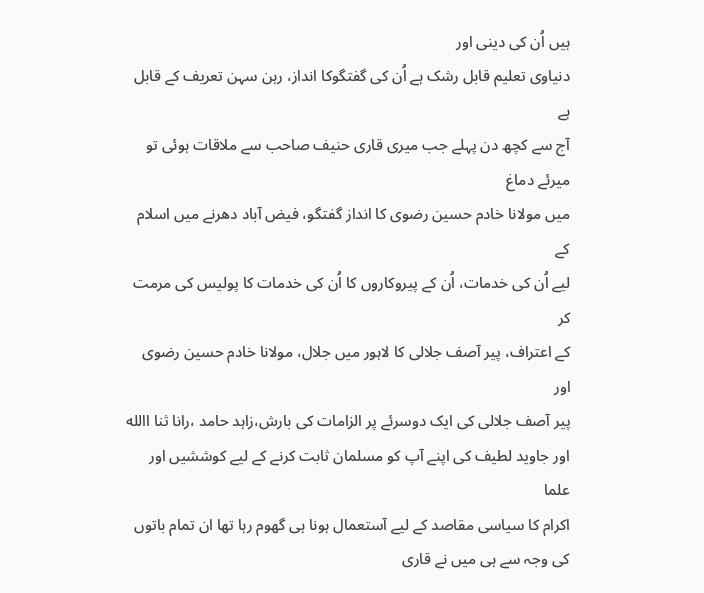ہیں اُن کی دینی اور
دنیاوی تعلیم قابل رشک ہے اُن کی گفتگوکا انداز، رہن سہن تعریف کے قابل ہے
آج سے کچھ دن پہلے جب میری قاری حنیف صاحب سے ملاقات ہوئی تو میرئے دماغ
میں مولانا خادم حسین رضوی کا انداز گفتگو، فیض آباد دھرنے میں اسلام کے
لیے اُن کی خدمات، اُن کے پیروکاروں کا اُن کی خدمات کا پولیس کی مرمت کر
کے اعتراف، پیر آصف جلالی کا لاہور میں جلال، مولانا خادم حسین رضوی اور
پیر آصف جلالی کی ایک دوسرئے پر الزامات کی بارش،زاہد حامد ،رانا ثنا االله
اور جاوید لطیف کی اپنے آپ کو مسلمان ثابت کرنے کے لیے کوششیں اور علما
اکرام کا سیاسی مقاصد کے لیے آستعمال ہونا ہی گھوم رہا تھا ان تمام باتوں
کی وجہ سے ہی میں نے قاری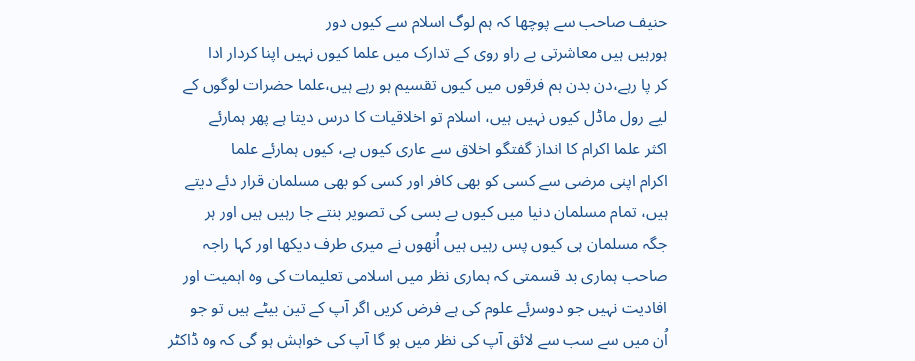حنیف صاحب سے پوچھا کہ ہم لوگ اسلام سے کیوں دور
ہورہیں ہیں معاشرتی بے راو روی کے تدارک میں علما کیوں نہیں اپنا کردار ادا
کر پا رہے،دن بدن ہم فرقوں میں کیوں تقسیم ہو رہے ہیں،علما حضرات لوگوں کے
لیے رول ماڈل کیوں نہیں ہیں، اسلام تو اخلاقیات کا درس دیتا ہے پھر ہمارئے
اکثر علما اکرام کا انداز گفتگو اخلاق سے عاری کیوں ہے، کیوں ہمارئے علما
اکرام اپنی مرضی سے کسی کو بھی کافر اور کسی کو بھی مسلمان قرار دئے دیتے
ہیں، تمام مسلمان دنیا میں کیوں بے بسی کی تصویر بنتے جا رہیں ہیں اور ہر
جگہ مسلمان ہی کیوں پس رہیں ہیں اُنھوں نے میری طرف دیکھا اور کہا راجہ
صاحب ہماری بد قسمتی کہ ہماری نظر میں اسلامی تعلیمات کی وہ اہمیت اور
افادیت نہیں جو دوسرئے علوم کی ہے فرض کریں اگر آپ کے تین بیٹے ہیں تو جو
اُن میں سے سب سے لائق آپ کی نظر میں ہو گا آپ کی خواہش ہو گی کہ وہ ڈاکٹر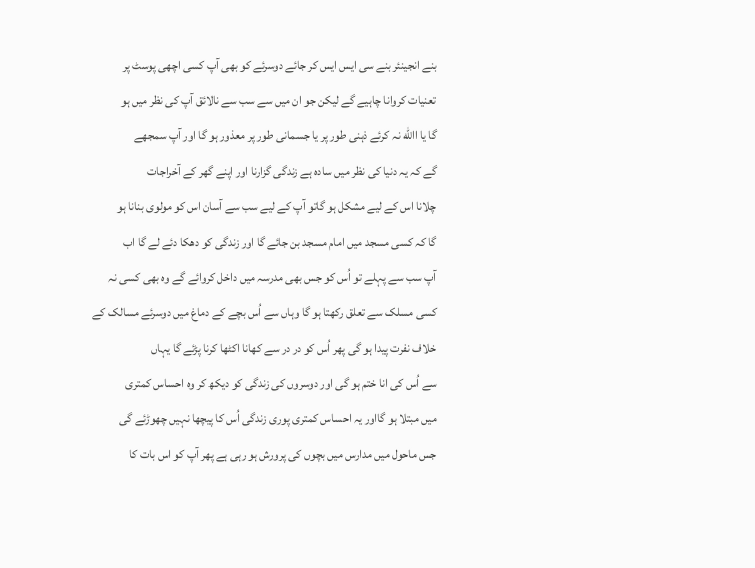بنے انجینئر بنے سی ایس ایس کر جائے دوسرئے کو بھی آپ کسی اچھی پوسٹ پر
تعنیات کروانا چاہیے گے لیکن جو ان میں سے سب سے نالائق آپ کی نظر میں ہو
گا یا االله نہ کرئے ذہنی طور پر یا جسمانی طور پر معذور ہو گا اور آپ سمجھے
گے کہ یہ دنیا کی نظر میں سادہ ہے زندگی گزارنا اور اپنے گھر کے آخراجات
چلانا اس کے لیے مشکل ہو گاتو آپ کے لیے سب سے آسان اس کو مولوی بنانا ہو
گا کہ کسی مسجد میں امام مسجد بن جائے گا اور زندگی کو دھکا دئے لے گا اب
آپ سب سے پہلے تو اُس کو جس بھی مدرسہ میں داخل کروائے گے وہ بھی کسی نہ
کسی مسلک سے تعلق رکھتا ہو گا وہاں سے اُس بچے کے دماغ میں دوسرئے مسالک کے
خلاف نفرت پیدا ہو گی پھر اُس کو در در سے کھانا اکٹھا کرنا پڑئے گا یہاں
سے اُس کی انا ختم ہو گی اور دوسروں کی زندگی کو دیکھ کر وہ احساس کمتری
میں مبتلا ہو گااور یہ احساس کمتری پوری زندگی اُس کا پیچھا نہیں چھوڑئے گی
جس ماحول میں مدارس میں بچوں کی پرورش ہو رہی ہے پھر آپ کو اس بات کا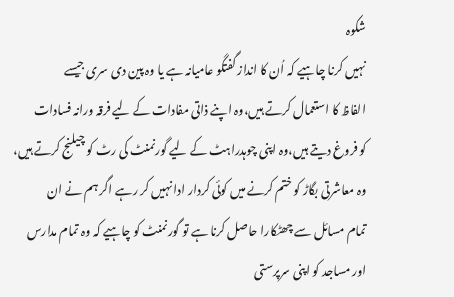شکوہ
نہیں کرنا چاہیے کہ اُن کا انداز گفتگو عامیانہ ہے یا وہ پین دی سری جیسے
الفاظ کا استعمال کرتے ہیں،وہ اپنے ذاتی مفادات کے لیے فرقہ ورانہ فسادات
کو فروغ دیتے ہیں،وہ اپنی چوہدراہٹ کے لیے گورنمنٹ کی رٹ کو چیلنج کرتے ہیں،
وہ معاشرتی بگاڑ کو ختم کرنے میں کوئی کردار ادا نہیں کر رہے اگر ہم نے ان
تمام مسائل سے چھٹکارا حاصل کرنا ہے تو گورنمنٹ کو چاہیے کہ وہ تمام مدارس
اور مساجد کو اپنی سرپرستی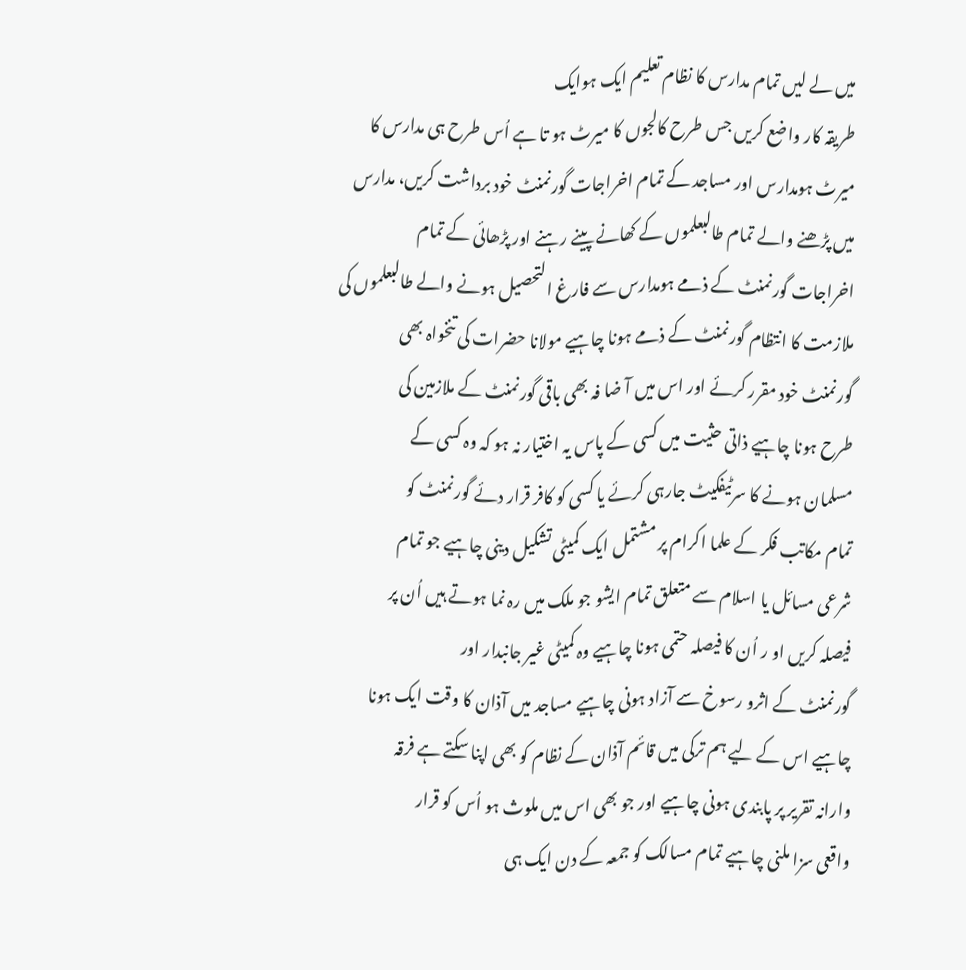میں لے لیں تمام مدارس کا نظام تعلیم ایک ہوایک
طریقہ کار واضع کریں جس طرح کالجوں کا میرٹ ہو تا ہے اُس طرح ہی مدارس کا
میرٹ ہومدارس اور مساجد کے تمام اخراجات گورنمنٹ خود برداشت کریں، مدارس
میں پڑھنے والے تمام طالبعلموں کے کھانے پینے رہنے اور پڑھائی کے تمام
اخراجات گورنمنٹ کے ذمے ہومدارس سے فارغ التحصیل ہونے والے طالبعلموں کی
ملازمت کا انتظام گورنمنٹ کے ذمے ہونا چاہیے مولانا حضرات کی تنخواہ بھی
گورنمنٹ خود مقرر کرئے اور اس میں آ ضا فہ بھی باقی گورنمنٹ کے ملازمین کی
طرح ہونا چاہیے ذاتی حثیت میں کسی کے پاس یہ اختیار نہ ہو کہ وہ کسی کے
مسلمان ہونے کا سرٹیفکیٹ جارہی کرئے یا کسی کو کافر قرار دئے گورنمنٹ کو
تمام مکاتب فکر کے علما اکرام پر مشتمل ایک کمیٹی تشکیل دینی چاہیے جو تمام
شرعی مسائل یا اسلام سے متعلق تمام ایشو جو ملک میں رہ نما ہوتے ہیں اُن پر
فیصلہ کریں او ر اُن کا فیصلہ حتمی ہونا چاہیے وہ کمیٹی غیر جانبدار اور
گورنمنٹ کے اثرو رسوخ سے آزاد ہونی چاہیے مساجد میں آذان کا وقت ایک ہونا
چاہیے اس کے لیے ہم ترکی میں قائم آذان کے نظام کو بھی اپنا سکتے ہے فرقہ
وارانہ تقریر پر پابندی ہونی چاہیے اور جو بھی اس میں ملوث ہو اُس کو قرار
واقعی سزا ملنی چاہیے تمام مسالک کو جمعہ کے دن ایک ہی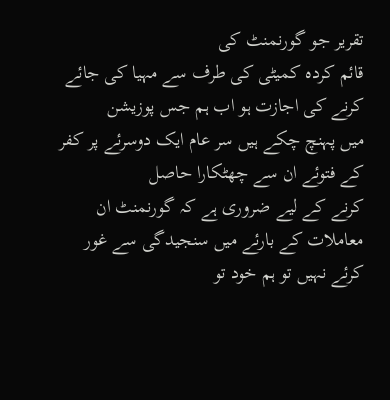تقریر جو گورنمنٹ کی
قائم کردہ کمیٹی کی طرف سے مہیا کی جائے کرنے کی اجازت ہو اب ہم جس پوزیشن
میں پہنچ چکے ہیں سر عام ایک دوسرئے پر کفر کے فتوئے ان سے چھٹکارا حاصل
کرنے کے لیے ضروری ہے کہ گورنمنٹ ان معاملات کے بارئے میں سنجیدگی سے غور
کرئے نہیں تو ہم خود تو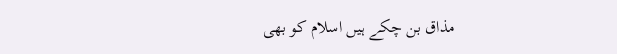مذاق بن چکے ہیں اسلام کو بھی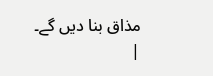مذاق بنا دیں گے۔
|